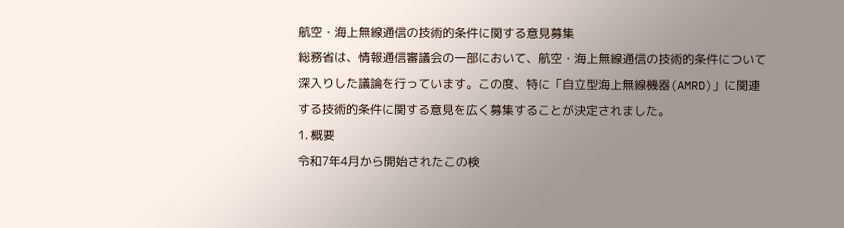航空・海上無線通信の技術的条件に関する意見募集
総務省は、情報通信審議会の一部において、航空・海上無線通信の技術的条件について深入りした議論を行っています。この度、特に「自立型海上無線機器(AMRD)」に関連する技術的条件に関する意見を広く募集することが決定されました。
1. 概要
令和7年4月から開始されたこの検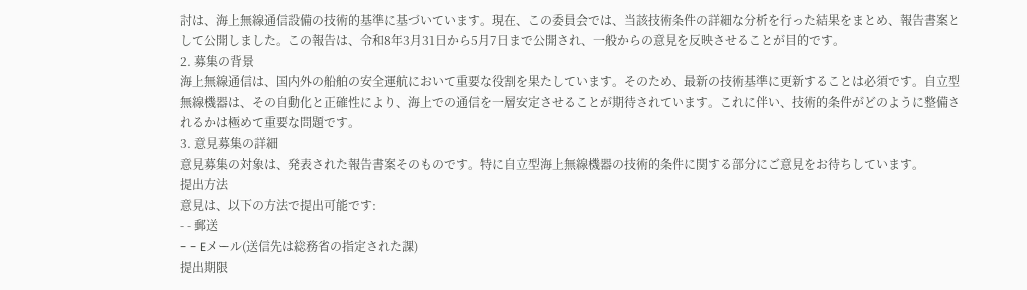討は、海上無線通信設備の技術的基準に基づいています。現在、この委員会では、当該技術条件の詳細な分析を行った結果をまとめ、報告書案として公開しました。この報告は、令和8年3月31日から5月7日まで公開され、一般からの意見を反映させることが目的です。
2. 募集の背景
海上無線通信は、国内外の船舶の安全運航において重要な役割を果たしています。そのため、最新の技術基準に更新することは必須です。自立型無線機器は、その自動化と正確性により、海上での通信を一層安定させることが期待されています。これに伴い、技術的条件がどのように整備されるかは極めて重要な問題です。
3. 意見募集の詳細
意見募集の対象は、発表された報告書案そのものです。特に自立型海上無線機器の技術的条件に関する部分にご意見をお待ちしています。
提出方法
意見は、以下の方法で提出可能です:
- - 郵送
- - Eメール(送信先は総務省の指定された課)
提出期限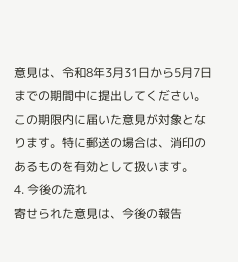意見は、令和8年3月31日から5月7日までの期間中に提出してください。この期限内に届いた意見が対象となります。特に郵送の場合は、消印のあるものを有効として扱います。
4. 今後の流れ
寄せられた意見は、今後の報告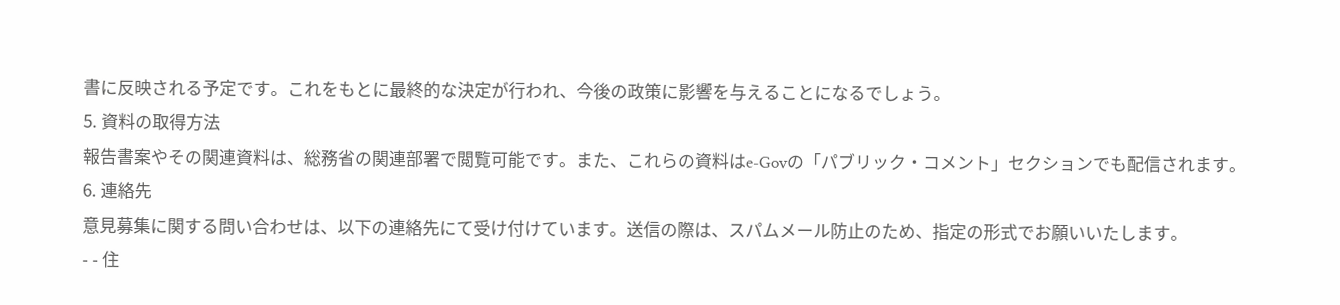書に反映される予定です。これをもとに最終的な決定が行われ、今後の政策に影響を与えることになるでしょう。
5. 資料の取得方法
報告書案やその関連資料は、総務省の関連部署で閲覧可能です。また、これらの資料はe-Govの「パブリック・コメント」セクションでも配信されます。
6. 連絡先
意見募集に関する問い合わせは、以下の連絡先にて受け付けています。送信の際は、スパムメール防止のため、指定の形式でお願いいたします。
- - 住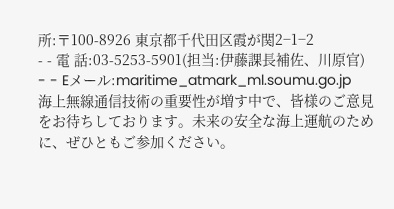所:〒100-8926 東京都千代田区霞が関2−1−2
- - 電 話:03-5253-5901(担当:伊藤課長補佐、川原官)
- - Eメール:maritime_atmark_ml.soumu.go.jp
海上無線通信技術の重要性が増す中で、皆様のご意見をお待ちしております。未来の安全な海上運航のために、ぜひともご参加ください。